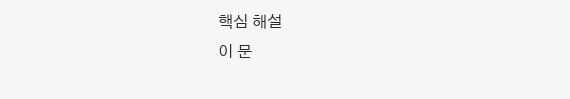핵심 해설
이 문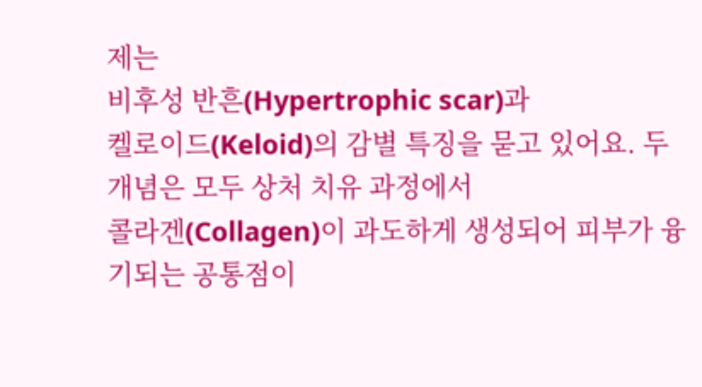제는
비후성 반흔(Hypertrophic scar)과
켈로이드(Keloid)의 감별 특징을 묻고 있어요. 두 개념은 모두 상처 치유 과정에서
콜라겐(Collagen)이 과도하게 생성되어 피부가 융기되는 공통점이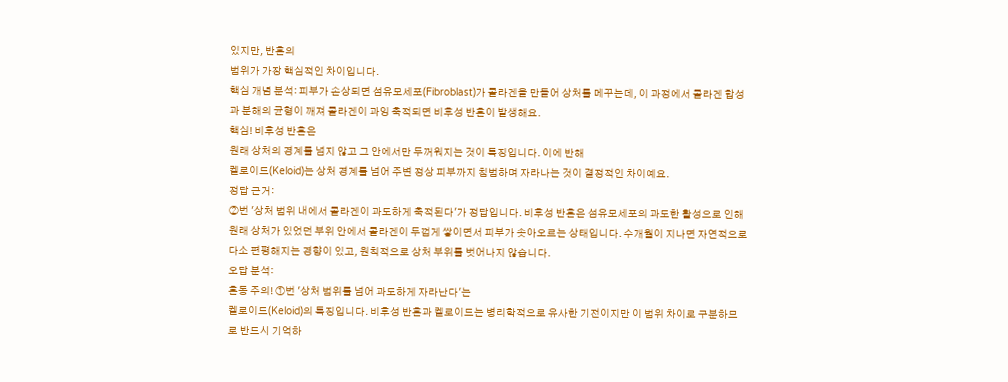있지만, 반흔의
범위가 가장 핵심적인 차이입니다.
핵심 개념 분석: 피부가 손상되면 섬유모세포(Fibroblast)가 콜라겐을 만들어 상처를 메꾸는데, 이 과정에서 콜라겐 합성과 분해의 균형이 깨져 콜라겐이 과잉 축적되면 비후성 반흔이 발생해요.
핵심! 비후성 반흔은
원래 상처의 경계를 넘지 않고 그 안에서만 두꺼워지는 것이 특징입니다. 이에 반해
켈로이드(Keloid)는 상처 경계를 넘어 주변 정상 피부까지 침범하며 자라나는 것이 결정적인 차이예요.
정답 근거:
②번 '상처 범위 내에서 콜라겐이 과도하게 축적된다'가 정답입니다. 비후성 반흔은 섬유모세포의 과도한 활성으로 인해 원래 상처가 있었던 부위 안에서 콜라겐이 두껍게 쌓이면서 피부가 솟아오르는 상태입니다. 수개월이 지나면 자연적으로 다소 편평해지는 경향이 있고, 원칙적으로 상처 부위를 벗어나지 않습니다.
오답 분석:
혼동 주의! ①번 '상처 범위를 넘어 과도하게 자라난다'는
켈로이드(Keloid)의 특징입니다. 비후성 반흔과 켈로이드는 병리학적으로 유사한 기전이지만 이 범위 차이로 구분하므로 반드시 기억하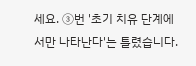세요. ③번 '초기 치유 단계에서만 나타난다'는 틀렸습니다.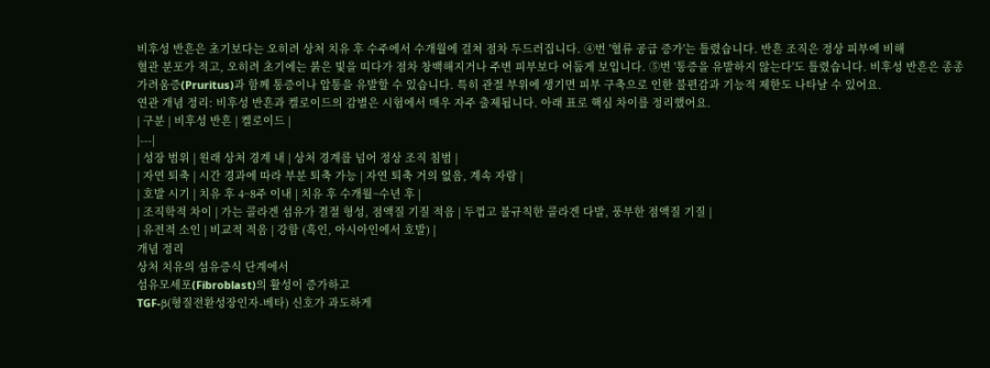비후성 반흔은 초기보다는 오히려 상처 치유 후 수주에서 수개월에 걸쳐 점차 두드러집니다. ④번 '혈류 공급 증가'는 틀렸습니다. 반흔 조직은 정상 피부에 비해
혈관 분포가 적고, 오히려 초기에는 붉은 빛을 띠다가 점차 창백해지거나 주변 피부보다 어둡게 보입니다. ⑤번 '통증을 유발하지 않는다'도 틀렸습니다. 비후성 반흔은 종종
가려움증(Pruritus)과 함께 통증이나 압통을 유발할 수 있습니다. 특히 관절 부위에 생기면 피부 구축으로 인한 불편감과 기능적 제한도 나타날 수 있어요.
연관 개념 정리: 비후성 반흔과 켈로이드의 감별은 시험에서 매우 자주 출제됩니다. 아래 표로 핵심 차이를 정리했어요.
| 구분 | 비후성 반흔 | 켈로이드 |
|---|
| 성장 범위 | 원래 상처 경계 내 | 상처 경계를 넘어 정상 조직 침범 |
| 자연 퇴축 | 시간 경과에 따라 부분 퇴축 가능 | 자연 퇴축 거의 없음, 계속 자람 |
| 호발 시기 | 치유 후 4~8주 이내 | 치유 후 수개월~수년 후 |
| 조직학적 차이 | 가는 콜라겐 섬유가 결절 형성, 점액질 기질 적음 | 두껍고 불규칙한 콜라겐 다발, 풍부한 점액질 기질 |
| 유전적 소인 | 비교적 적음 | 강함 (흑인, 아시아인에서 호발) |
개념 정리
상처 치유의 섬유증식 단계에서
섬유모세포(Fibroblast)의 활성이 증가하고
TGF-β(형질전환성장인자-베타) 신호가 과도하게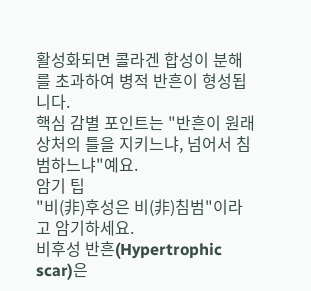활성화되면 콜라겐 합성이 분해를 초과하여 병적 반흔이 형성됩니다.
핵심 감별 포인트는 "반흔이 원래 상처의 틀을 지키느냐, 넘어서 침범하느냐"예요.
암기 팁
"비(非)후성은 비(非)침범"이라고 암기하세요.
비후성 반흔(Hypertrophic scar)은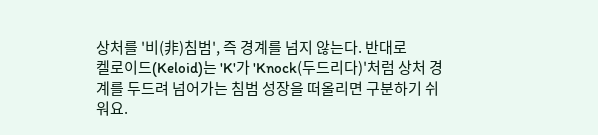상처를 '비(非)침범', 즉 경계를 넘지 않는다. 반대로
켈로이드(Keloid)는 'K'가 'Knock(두드리다)'처럼 상처 경계를 두드려 넘어가는 침범 성장을 떠올리면 구분하기 쉬워요.